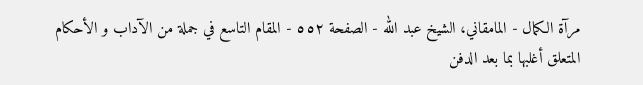مرآة الكمال - المامقاني، الشيخ عبد الله - الصفحة ٥٥٢ - المقام التاسع في جملة من الآداب و الأحكام المتعلق أغلبها بما بعد الدفن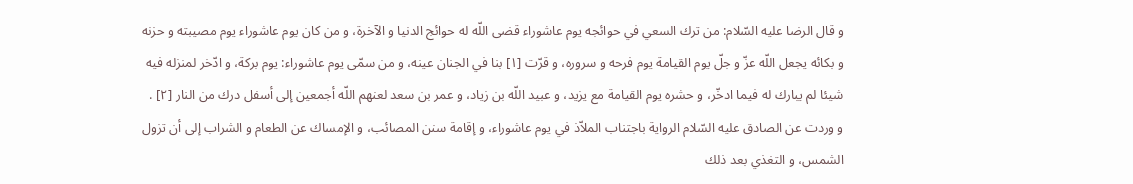و قال الرضا عليه السّلام: من ترك السعي في حوائجه يوم عاشوراء قضى اللّه له حوائج الدنيا و الآخرة، و من كان يوم عاشوراء يوم مصيبته و حزنه و بكائه يجعل اللّه عزّ و جلّ يوم القيامة يوم فرحه و سروره، و قرّت [١] بنا في الجنان عينه، و من سمّى يوم عاشوراء: يوم بركة، و ادّخر لمنزله فيه شيئا لم يبارك له فيما ادخّر، و حشره يوم القيامة مع يزيد، و عبيد اللّه بن زياد، و عمر بن سعد لعنهم اللّه أجمعين إلى أسفل درك من النار [٢] .
و وردت عن الصادق عليه السّلام الرواية باجتناب الملاّذ في يوم عاشوراء، و إقامة سنن المصائب، و الإمساك عن الطعام و الشراب إلى أن تزول الشمس، و التغذي بعد ذلك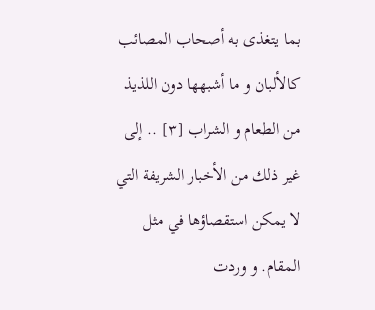بما يتغذى به أصحاب المصائب كالألبان و ما أشبهها دون اللذيذ من الطعام و الشراب [٣] .. إلى غير ذلك من الأخبار الشريفة التي لا يمكن استقصاؤها في مثل المقام. و وردت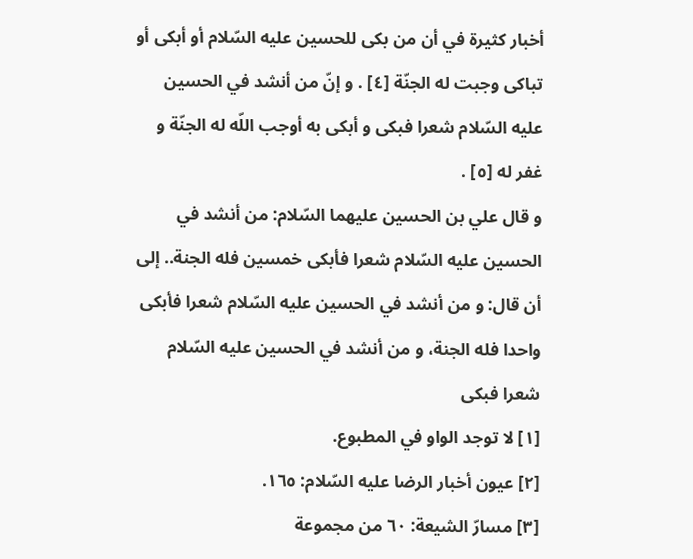أخبار كثيرة في أن من بكى للحسين عليه السّلام أو أبكى أو تباكى وجبت له الجنّة [٤] . و إنّ من أنشد في الحسين عليه السّلام شعرا فبكى و أبكى به أوجب اللّه له الجنّة و غفر له [٥] .
و قال علي بن الحسين عليهما السّلام: من أنشد في الحسين عليه السّلام شعرا فأبكى خمسين فله الجنة.. إلى أن قال: و من أنشد في الحسين عليه السّلام شعرا فأبكى واحدا فله الجنة، و من أنشد في الحسين عليه السّلام شعرا فبكى
[١] لا توجد الواو في المطبوع.
[٢] عيون أخبار الرضا عليه السّلام: ١٦٥.
[٣] مسارّ الشيعة: ٦٠ من مجموعة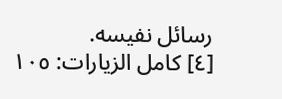رسائل نفيسه.
[٤] كامل الزيارات: ١٠٥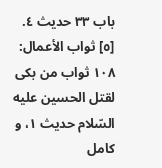باب ٣٣ حديث ٤.
[٥] ثواب الأعمال: ١٠٨ ثواب من بكى لقتل الحسين عليه السّلام حديث ١، و كامل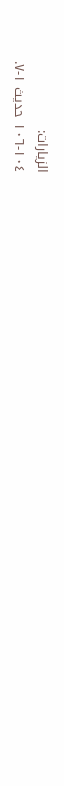الزيارات:
١٠٤-١٠٦ حديث ١-٧.